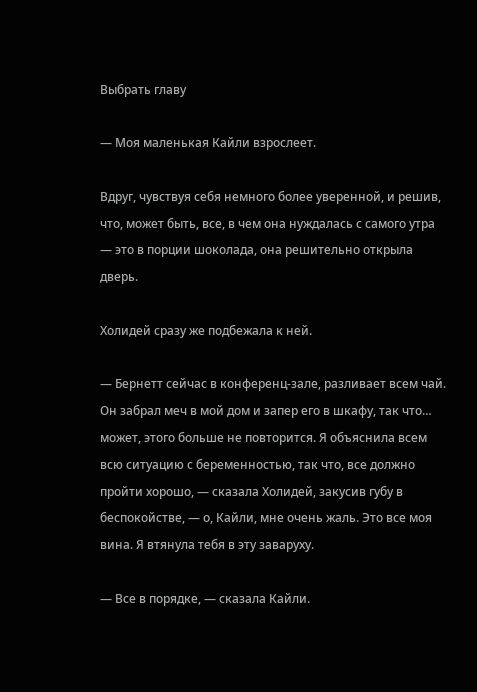Выбрать главу

— Моя маленькая Кайли взрослеет.

Вдруг, чувствуя себя немного более уверенной, и решив, что, может быть, все, в чем она нуждалась с самого утра — это в порции шоколада, она решительно открыла дверь.

Холидей сразу же подбежала к ней.

— Бернетт сейчас в конференц-зале, разливает всем чай. Он забрал меч в мой дом и запер его в шкафу, так что… может, этого больше не повторится. Я объяснила всем всю ситуацию с беременностью, так что, все должно пройти хорошо, — сказала Холидей, закусив губу в беспокойстве, — о, Кайли, мне очень жаль. Это все моя вина. Я втянула тебя в эту заваруху.

— Все в порядке, — сказала Кайли.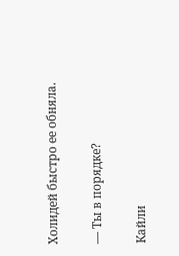Холидей быстро ее обняла.

— Ты в порядке?

Кайли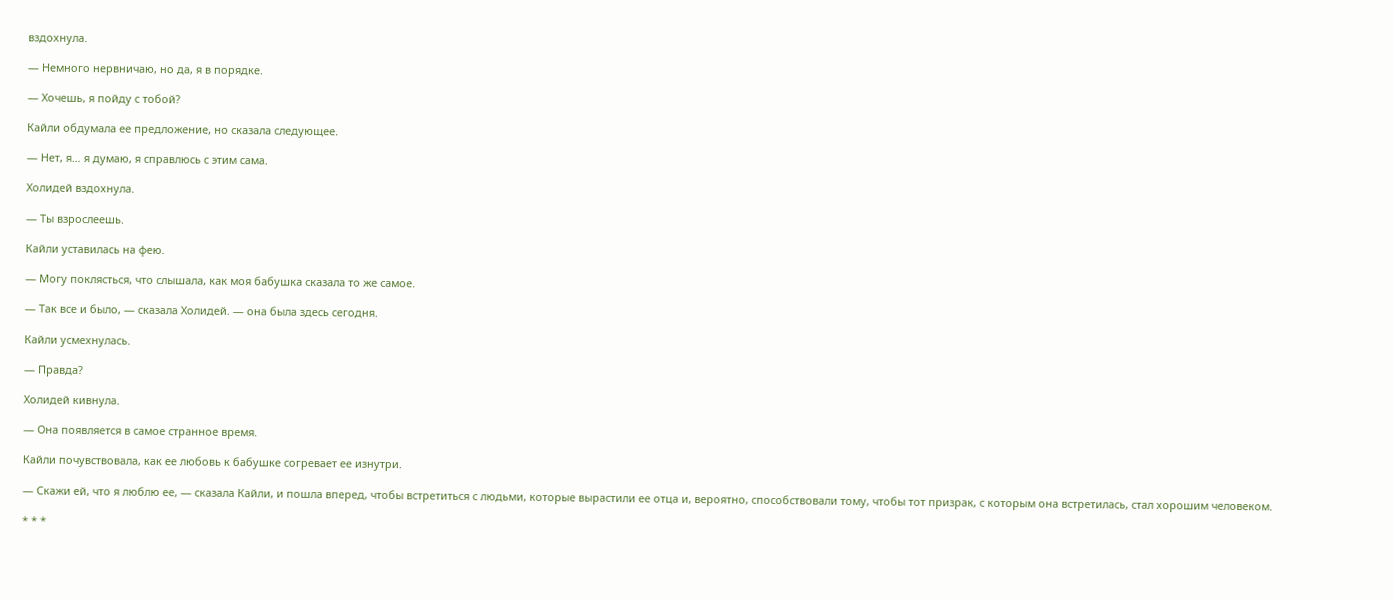вздохнула.

— Немного нервничаю, но да, я в порядке.

— Хочешь, я пойду с тобой?

Кайли обдумала ее предложение, но сказала следующее.

— Нет, я… я думаю, я справлюсь с этим сама.

Холидей вздохнула.

— Ты взрослеешь.

Кайли уставилась на фею.

— Могу поклясться, что слышала, как моя бабушка сказала то же самое.

— Так все и было, — сказала Холидей. — она была здесь сегодня.

Кайли усмехнулась.

— Правда?

Холидей кивнула.

— Она появляется в самое странное время.

Кайли почувствовала, как ее любовь к бабушке согревает ее изнутри.

— Скажи ей, что я люблю ее, — сказала Кайли, и пошла вперед, чтобы встретиться с людьми, которые вырастили ее отца и, вероятно, способствовали тому, чтобы тот призрак, с которым она встретилась, стал хорошим человеком.

* * *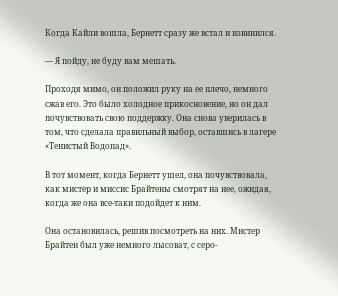Когда Кайли вошла, Бернетт сразу же встал и извинился.

— Я пойду, не буду вам мешать.

Проходя мимо, он положил руку на ее плечо, немного сжав его. Это было холодное прикосновение, но он дал почувствовать свою поддержку. Она снова уверилась в том, что сделала правильный выбор, оставшись в лагере «Тенистый Водопад».

В тот момент, когда Бернетт ушел, она почувствовала, как мистер и миссис Брайтены смотрят на нее, ожидая, когда же она все-таки подойдет к ним.

Она остановилась, решив посмотреть на них. Мистер Брайтен был уже немного лысоват, с серо-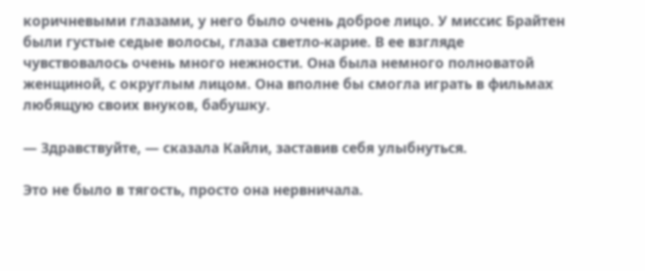коричневыми глазами, у него было очень доброе лицо. У миссис Брайтен были густые седые волосы, глаза светло-карие. В ее взгляде чувствовалось очень много нежности. Она была немного полноватой женщиной, с округлым лицом. Она вполне бы смогла играть в фильмах любящую своих внуков, бабушку.

— Здравствуйте, — сказала Кайли, заставив себя улыбнуться.

Это не было в тягость, просто она нервничала.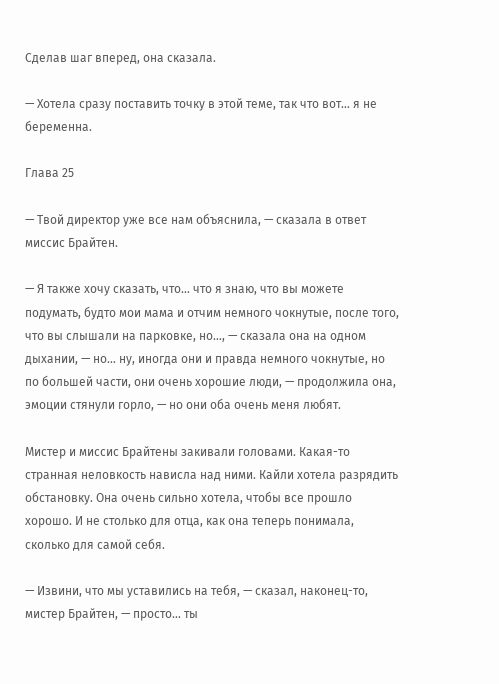Сделав шаг вперед, она сказала.

— Хотела сразу поставить точку в этой теме, так что вот… я не беременна.

Глава 25

— Твой директор уже все нам объяснила, — сказала в ответ миссис Брайтен.

— Я также хочу сказать, что… что я знаю, что вы можете подумать, будто мои мама и отчим немного чокнутые, после того, что вы слышали на парковке, но…, — сказала она на одном дыхании, — но… ну, иногда они и правда немного чокнутые, но по большей части, они очень хорошие люди, — продолжила она, эмоции стянули горло, — но они оба очень меня любят.

Мистер и миссис Брайтены закивали головами. Какая-то странная неловкость нависла над ними. Кайли хотела разрядить обстановку. Она очень сильно хотела, чтобы все прошло хорошо. И не столько для отца, как она теперь понимала, сколько для самой себя.

— Извини, что мы уставились на тебя, — сказал, наконец-то, мистер Брайтен, — просто… ты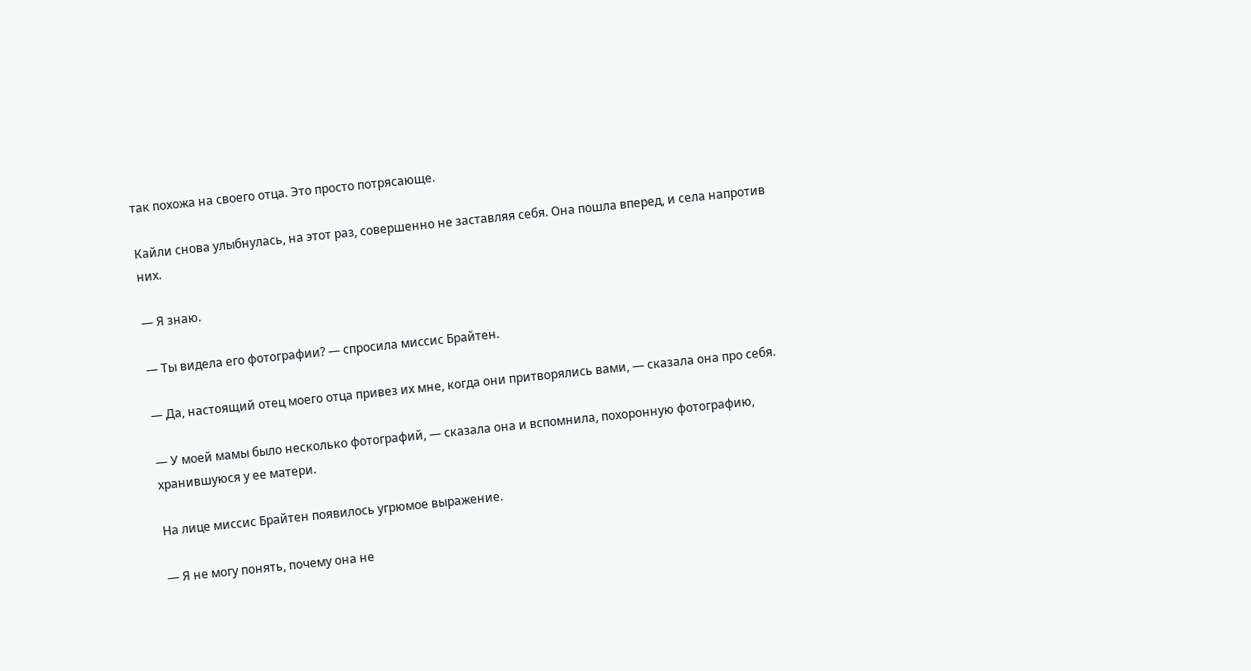так похожа на своего отца. Это просто потрясающе.

Кайли снова улыбнулась, на этот раз, совершенно не заставляя себя. Она пошла вперед, и села напротив них.

— Я знаю.

— Ты видела его фотографии? — спросила миссис Брайтен.

— Да, настоящий отец моего отца привез их мне, когда они притворялись вами, — сказала она про себя.

— У моей мамы было несколько фотографий, — сказала она и вспомнила, похоронную фотографию, хранившуюся у ее матери.

На лице миссис Брайтен появилось угрюмое выражение.

— Я не могу понять, почему она не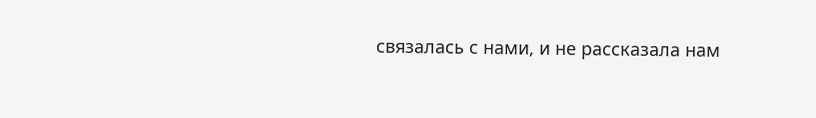связалась с нами, и не рассказала нам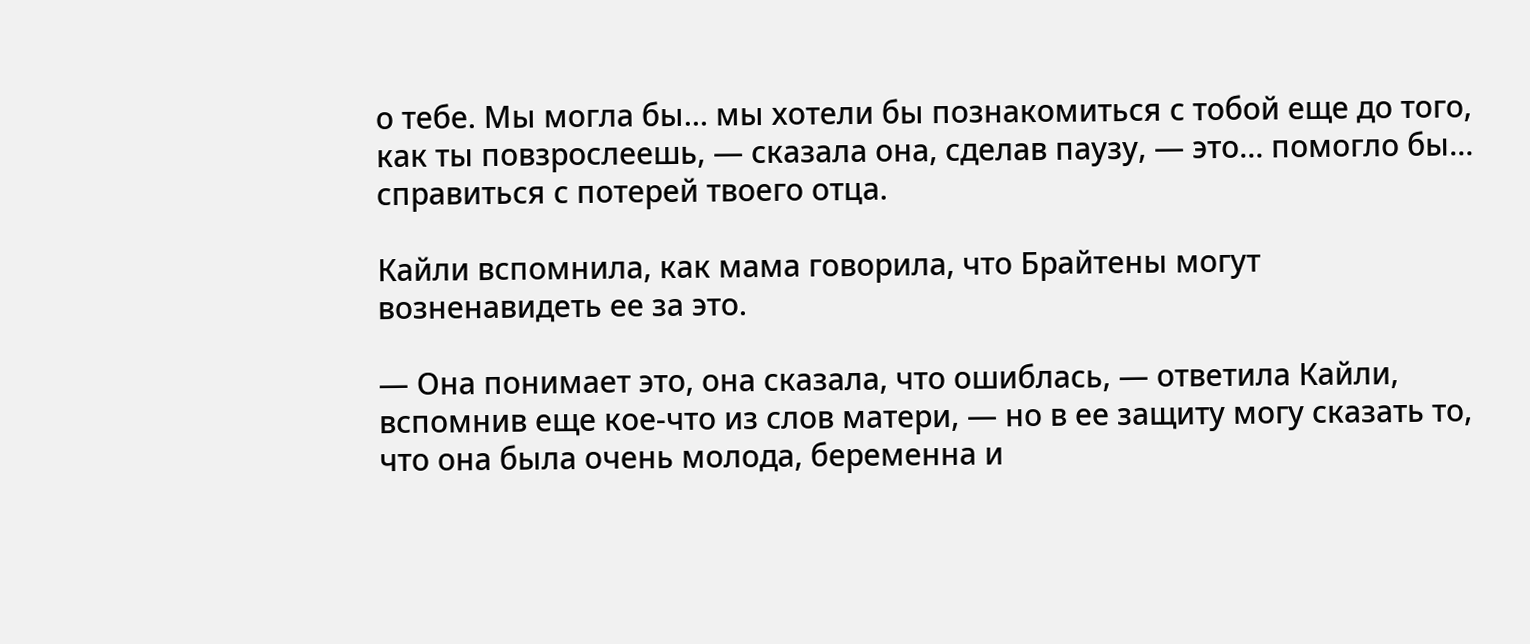о тебе. Мы могла бы… мы хотели бы познакомиться с тобой еще до того, как ты повзрослеешь, — сказала она, сделав паузу, — это… помогло бы… справиться с потерей твоего отца.

Кайли вспомнила, как мама говорила, что Брайтены могут возненавидеть ее за это.

— Она понимает это, она сказала, что ошиблась, — ответила Кайли, вспомнив еще кое-что из слов матери, — но в ее защиту могу сказать то, что она была очень молода, беременна и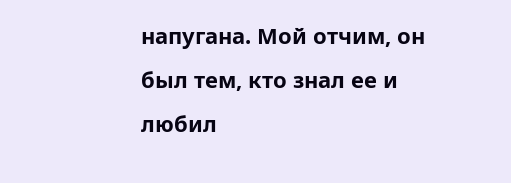напугана. Мой отчим, он был тем, кто знал ее и любил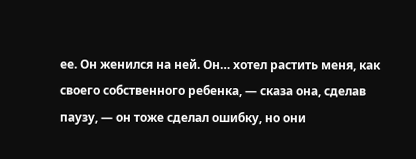ее. Он женился на ней. Он… хотел растить меня, как своего собственного ребенка, — сказа она, сделав паузу, — он тоже сделал ошибку, но они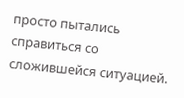просто пытались справиться со сложившейся ситуацией.